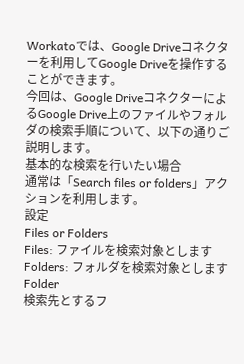Workatoでは、Google Driveコネクターを利用してGoogle Driveを操作することができます。
今回は、Google DriveコネクターによるGoogle Drive上のファイルやフォルダの検索手順について、以下の通りご説明します。
基本的な検索を行いたい場合
通常は「Search files or folders」アクションを利用します。
設定
Files or Folders
Files: ファイルを検索対象とします
Folders: フォルダを検索対象とします
Folder
検索先とするフ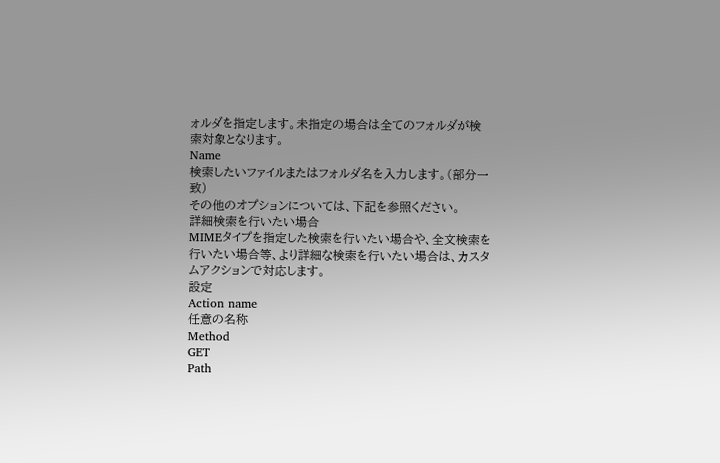ォルダを指定します。未指定の場合は全てのフォルダが検索対象となります。
Name
検索したいファイルまたはフォルダ名を入力します。(部分一致)
その他のオプションについては、下記を参照ください。
詳細検索を行いたい場合
MIMEタイプを指定した検索を行いたい場合や、全文検索を行いたい場合等、より詳細な検索を行いたい場合は、カスタムアクションで対応します。
設定
Action name
任意の名称
Method
GET
Path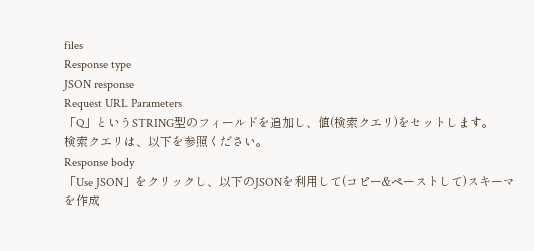files
Response type
JSON response
Request URL Parameters
「Q」というSTRING型のフィールドを追加し、値(検索クエリ)をセットします。
検索クエリは、以下を参照ください。
Response body
「Use JSON」をクリックし、以下のJSONを利用して(コピー&ペーストして)スキーマを作成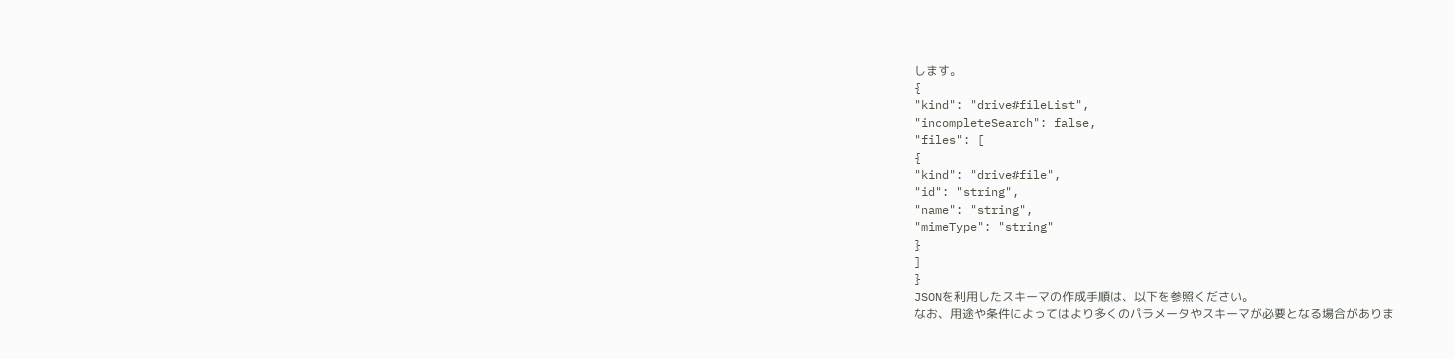します。
{
"kind": "drive#fileList",
"incompleteSearch": false,
"files": [
{
"kind": "drive#file",
"id": "string",
"name": "string",
"mimeType": "string"
}
]
}
JSONを利用したスキーマの作成手順は、以下を参照ください。
なお、用途や条件によってはより多くのパラメータやスキーマが必要となる場合がありま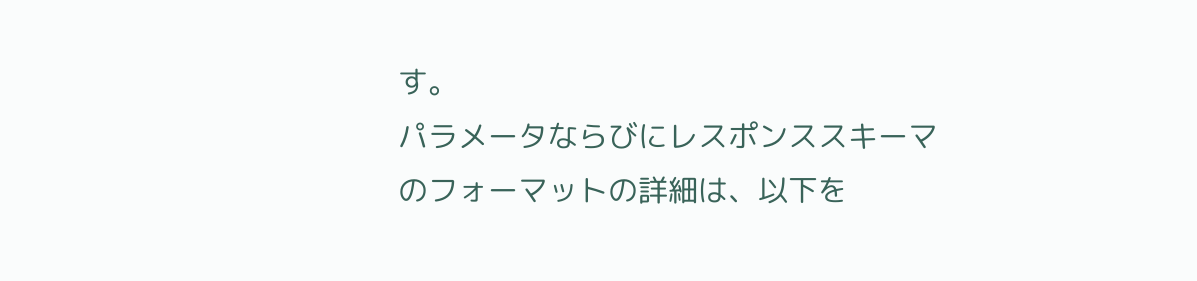す。
パラメータならびにレスポンススキーマのフォーマットの詳細は、以下を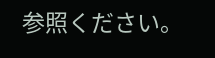参照ください。